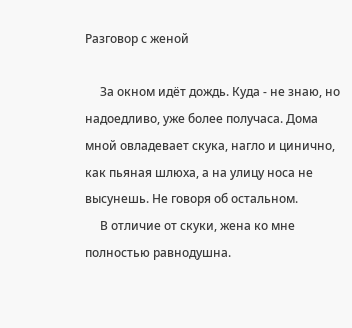Разговор с женой

     За окном идёт дождь. Куда - не знаю, но надоедливо, уже более получаса. Дома мной овладевает скука, нагло и цинично, как пьяная шлюха, а на улицу носа не высунешь. Не говоря об остальном.
     В отличие от скуки, жена ко мне полностью равнодушна.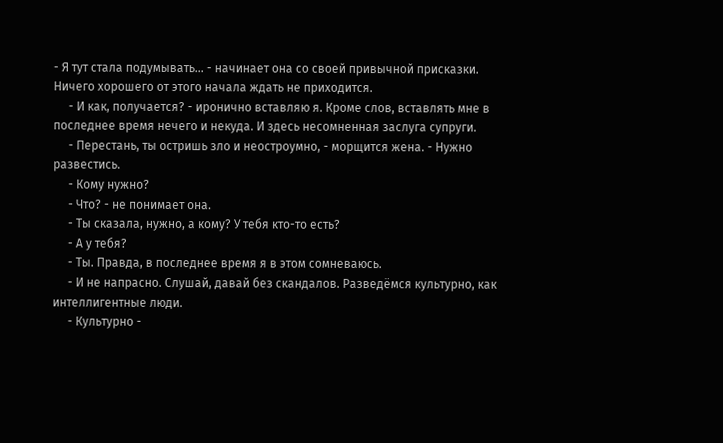- Я тут стала подумывать... - начинает она со своей привычной присказки. Ничего хорошего от этого начала ждать не приходится.
     - И как, получается? - иронично вставляю я. Кроме слов, вставлять мне в последнее время нечего и некуда. И здесь несомненная заслуга супруги.
     - Перестань, ты остришь зло и неостроумно, - морщится жена. - Нужно развестись.
     - Кому нужно?
     - Что? - не понимает она.
     - Ты сказала, нужно, а кому? У тебя кто-то есть?
     - А у тебя?
     - Ты. Правда, в последнее время я в этом сомневаюсь.
     - И не напрасно. Слушай, давай без скандалов. Разведёмся культурно, как интеллигентные люди.
     - Культурно -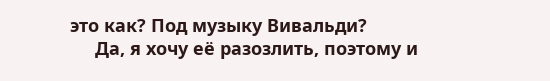это как? Под музыку Вивальди?
     Да, я хочу её разозлить, поэтому и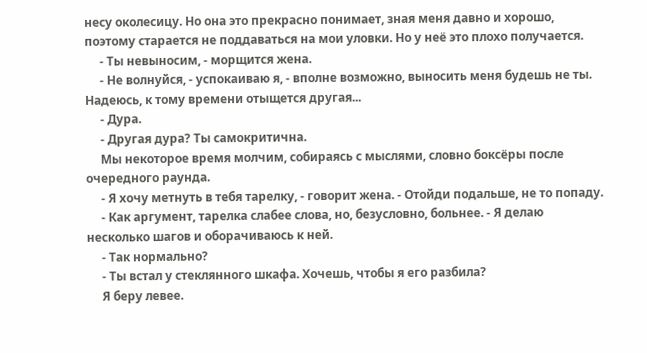несу околесицу. Но она это прекрасно понимает, зная меня давно и хорошо, поэтому старается не поддаваться на мои уловки. Но у неё это плохо получается.
     - Ты невыносим, - морщится жена.
     - Не волнуйся, - успокаиваю я, - вполне возможно, выносить меня будешь не ты. Надеюсь, к тому времени отыщется другая...
     - Дура.
     - Другая дура? Ты самокритична.
     Мы некоторое время молчим, собираясь с мыслями, словно боксёры после очередного раунда.
     - Я хочу метнуть в тебя тарелку, - говорит жена. - Отойди подальше, не то попаду.
     - Как аргумент, тарелка слабее слова, но, безусловно, больнее. - Я делаю несколько шагов и оборачиваюсь к ней.
     - Так нормально?
     - Ты встал у стеклянного шкафа. Хочешь, чтобы я его разбила?
     Я беру левее.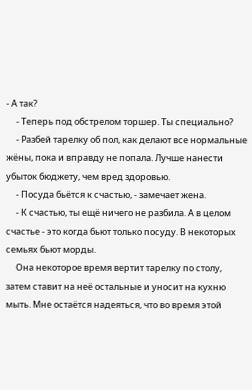- А так?
     - Теперь под обстрелом торшер. Ты специально?
     - Разбей тарелку об пол, как делают все нормальные жёны, пока и вправду не попала. Лучше нанести убыток бюджету, чем вред здоровью.
     - Посуда бьётся к счастью, - замечает жена.
     - К счастью, ты ещё ничего не разбила. А в целом счастье - это когда бьют только посуду. В некоторых семьях бьют морды.
     Она некоторое время вертит тарелку по столу, затем ставит на неё остальные и уносит на кухню мыть. Мне остаётся надеяться, что во время этой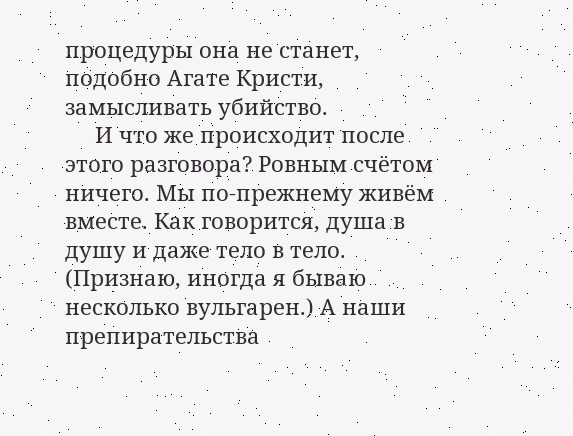процедуры она не станет, подобно Агате Кристи, замысливать убийство.
     И что же происходит после этого разговора? Ровным счётом ничего. Мы по-прежнему живём вместе. Как говорится, душа в душу и даже тело в тело. (Признаю, иногда я бываю несколько вульгарен.) А наши препирательства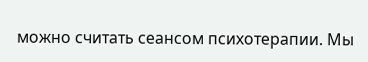можно считать сеансом психотерапии. Мы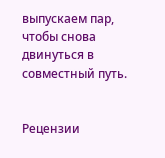выпускаем пар, чтобы снова двинуться в совместный путь.


Рецензии